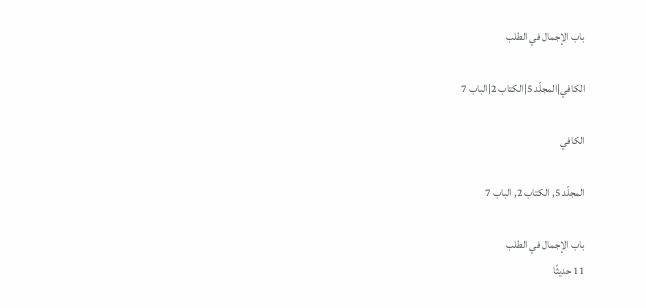باب الإجمال في الطلب

الكافي|المجلّد 5|الكتاب 2|الباب 7

الكافي

المجلّد 5, الكتاب 2, الباب 7

باب الإجمال في الطلب
11 حديثًا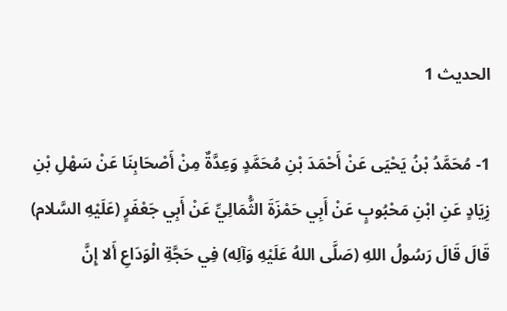الحديث 1

1- مُحَمَّدُ بْنُ يَحْيَى عَنْ أَحْمَدَ بْنِ مُحَمَّدٍ وَعِدَّةٌ مِنْ أَصْحَابِنَا عَنْ سَهْلِ بْنِ زِيَادٍ عَنِ ابْنِ مَحْبُوبٍ عَنْ أَبِي حَمْزَةَ الثُّمَالِيِّ عَنْ أَبِي جَعْفَرٍ (عَلَيْهِ السَّلام) قَالَ قَالَ رَسُولُ اللهِ (صَلَّى اللهُ عَلَيْهِ وَآلِه) فِي حَجَّةِ الْوَدَاعِ أَلا إِنَّ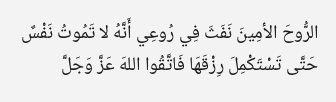الرُّوحَ الأمِينَ نَفَثَ فِي رُوعِي أَنَّهُ لا تَمُوتُ نَفْسٌ حَتَّى تَسْتَكْمِلَ رِزْقَهَا فَاتَّقُوا اللهَ عَزَّ وَجَلَّ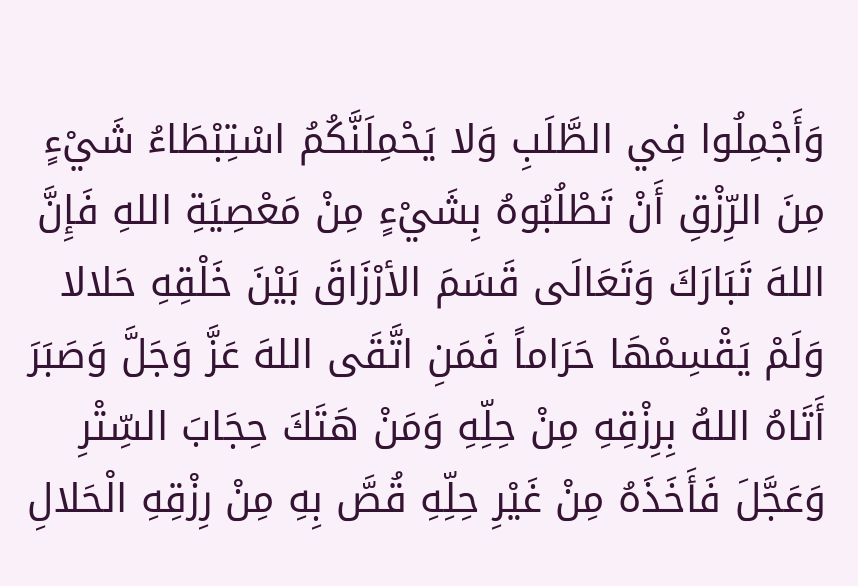وَأَجْمِلُوا فِي الطَّلَبِ وَلا يَحْمِلَنَّكُمُ اسْتِبْطَاءُ شَيْءٍ مِنَ الرِّزْقِ أَنْ تَطْلُبُوهُ بِشَيْءٍ مِنْ مَعْصِيَةِ اللهِ فَإِنَّ اللهَ تَبَارَكَ وَتَعَالَى قَسَمَ الأرْزَاقَ بَيْنَ خَلْقِهِ حَلالا وَلَمْ يَقْسِمْهَا حَرَاماً فَمَنِ اتَّقَى اللهَ عَزَّ وَجَلَّ وَصَبَرَ أَتَاهُ اللهُ بِرِزْقِهِ مِنْ حِلِّهِ وَمَنْ هَتَكَ حِجَابَ السِّتْرِ وَعَجَّلَ فَأَخَذَهُ مِنْ غَيْرِ حِلِّهِ قُصَّ بِهِ مِنْ رِزْقِهِ الْحَلالِ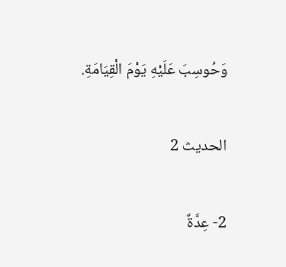وَحُوسِبَ عَلَيْهِ يَوْمَ الْقِيَامَةِ.

الحديث 2

2- عِدَّةٌ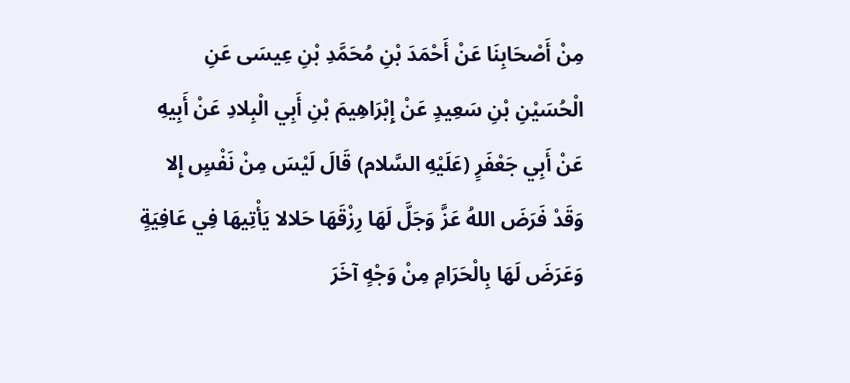مِنْ أَصْحَابِنَا عَنْ أَحْمَدَ بْنِ مُحَمَّدِ بْنِ عِيسَى عَنِ الْحُسَيْنِ بْنِ سَعِيدٍ عَنْ إِبْرَاهِيمَ بْنِ أَبِي الْبِلادِ عَنْ أَبِيهِ عَنْ أَبِي جَعْفَرٍ (عَلَيْهِ السَّلام) قَالَ لَيْسَ مِنْ نَفْسٍ إِلا وَقَدْ فَرَضَ اللهُ عَزَّ وَجَلَّ لَهَا رِزْقَهَا حَلالا يَأْتِيهَا فِي عَافِيَةٍ وَعَرَضَ لَهَا بِالْحَرَامِ مِنْ وَجْهٍ آخَرَ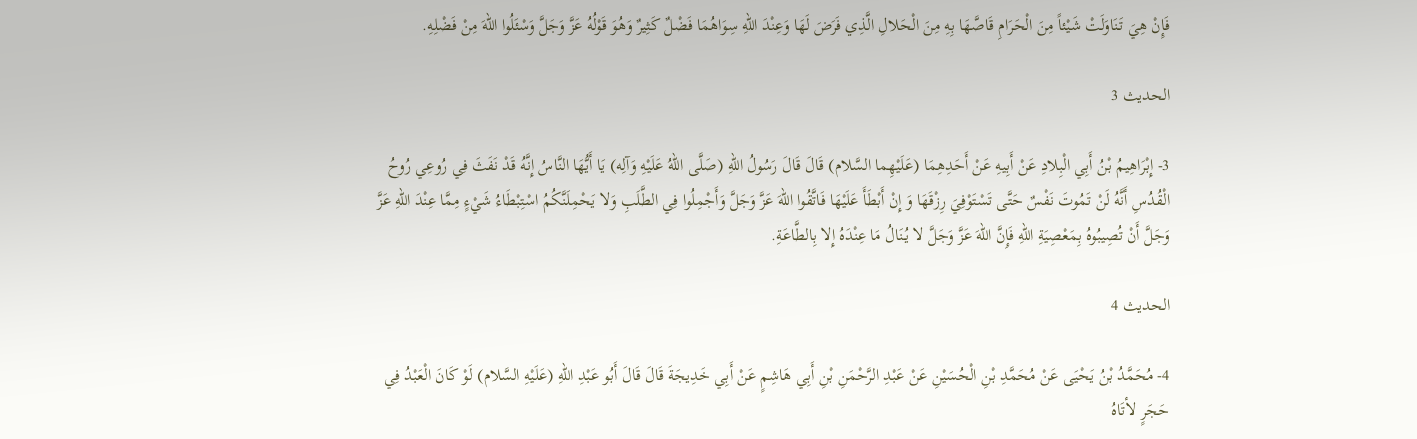فَإِنْ هِيَ تَنَاوَلَتْ شَيْئاً مِنَ الْحَرَامِ قَاصَّهَا بِهِ مِنَ الْحَلالِ الَّذِي فَرَضَ لَهَا وَعِنْدَ اللهِ سِوَاهُمَا فَضْلٌ كَثِيرٌ وَهُوَ قَوْلُهُ عَزَّ وَجَلَّ وَسْئَلُوا اللهَ مِنْ فَضْلِهِ.

الحديث 3

3- إِبْرَاهِيمُ بْنُ أَبِي الْبِلادِ عَنْ أَبِيهِ عَنْ أَحَدِهِمَا (عَلَيْهِما السَّلام) قَالَ قَالَ رَسُولُ اللهِ (صَلَّى اللهُ عَلَيْهِ وَآلِه) يَا أَيُّهَا النَّاسُ إِنَّهُ قَدْ نَفَثَ فِي رُوعِي رُوحُ الْقُدُسِ أَنَّهُ لَنْ تَمُوتَ نَفْسٌ حَتَّى تَسْتَوْفِيَ رِزْقَهَا وَ إِنْ أَبْطَأَ عَلَيْهَا فَاتَّقُوا اللهَ عَزَّ وَجَلَّ وَأَجْمِلُوا فِي الطَّلَبِ وَلا يَحْمِلَنَّكُمُ اسْتِبْطَاءُ شَيْءٍ مِمَّا عِنْدَ اللهِ عَزَّ وَجَلَّ أَنْ تُصِيبُوهُ بِمَعْصِيَةِ اللهِ فَإِنَّ اللهَ عَزَّ وَجَلَّ لا يُنَالُ مَا عِنْدَهُ إِلا بِالطَّاعَةِ.

الحديث 4

4- مُحَمَّدُ بْنُ يَحْيَى عَنْ مُحَمَّدِ بْنِ الْحُسَيْنِ عَنْ عَبْدِ الرَّحْمَنِ بْنِ أَبِي هَاشِمٍ عَنْ أَبِي خَدِيجَةَ قَالَ قَالَ أَبُو عَبْدِ اللهِ (عَلَيْهِ السَّلام) لَوْ كَانَ الْعَبْدُ فِي حَجَرٍ لأتَاهُ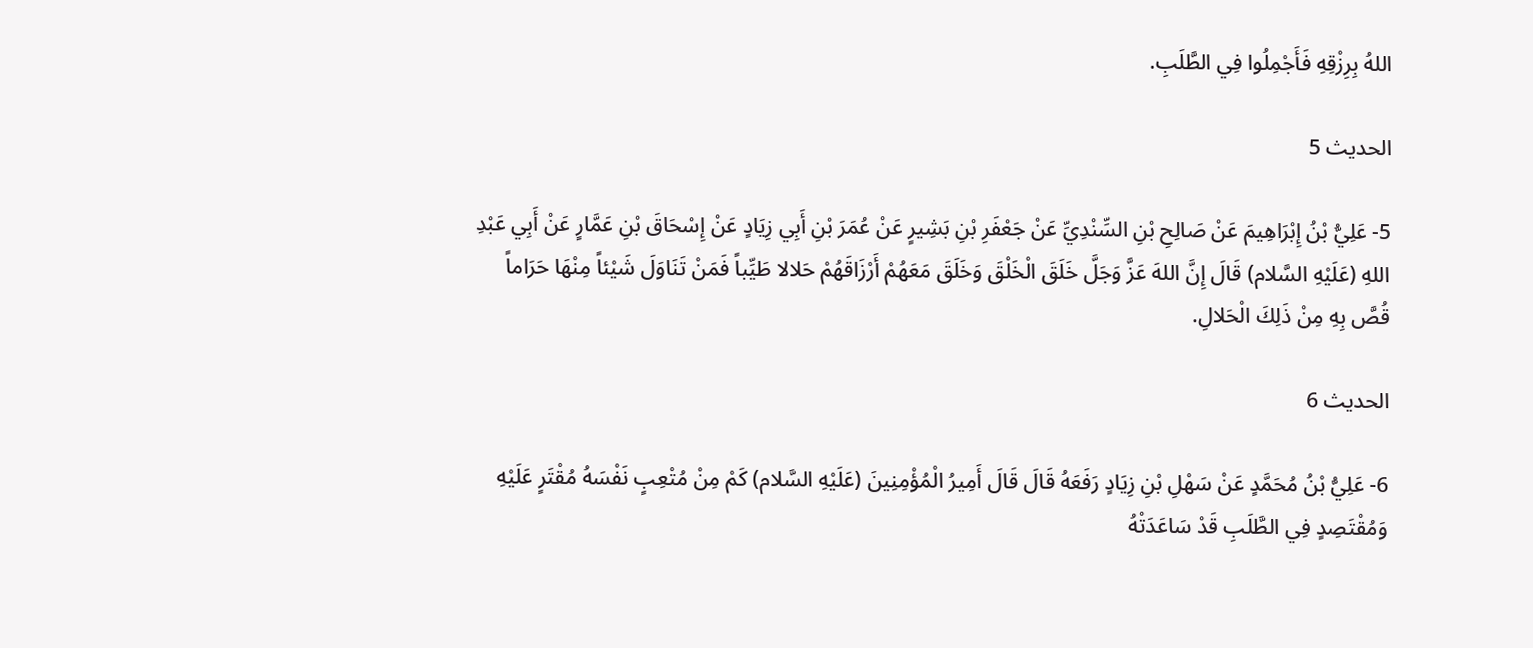اللهُ بِرِزْقِهِ فَأَجْمِلُوا فِي الطَّلَبِ.

الحديث 5

5- عَلِيُّ بْنُ إِبْرَاهِيمَ عَنْ صَالِحِ بْنِ السِّنْدِيِّ عَنْ جَعْفَرِ بْنِ بَشِيرٍ عَنْ عُمَرَ بْنِ أَبِي زِيَادٍ عَنْ إِسْحَاقَ بْنِ عَمَّارٍ عَنْ أَبِي عَبْدِ اللهِ (عَلَيْهِ السَّلام) قَالَ إِنَّ اللهَ عَزَّ وَجَلَّ خَلَقَ الْخَلْقَ وَخَلَقَ مَعَهُمْ أَرْزَاقَهُمْ حَلالا طَيِّباً فَمَنْ تَنَاوَلَ شَيْئاً مِنْهَا حَرَاماً قُصَّ بِهِ مِنْ ذَلِكَ الْحَلالِ.

الحديث 6

6- عَلِيُّ بْنُ مُحَمَّدٍ عَنْ سَهْلِ بْنِ زِيَادٍ رَفَعَهُ قَالَ قَالَ أَمِيرُ الْمُؤْمِنِينَ (عَلَيْهِ السَّلام) كَمْ مِنْ مُتْعِبٍ نَفْسَهُ مُقْتَرٍ عَلَيْهِ وَمُقْتَصِدٍ فِي الطَّلَبِ قَدْ سَاعَدَتْهُ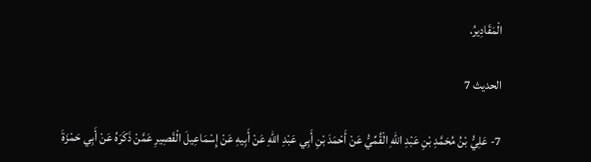الْمَقَادِيرُ.

الحديث 7

7- عَلِيُّ بْنُ مُحَمَّدِ بْنِ عَبْدِ اللهِ الْقُمِّيُّ عَنْ أَحْمَدَ بْنِ أَبِي عَبْدِ اللهِ عَنْ أَبِيهِ عَنْ إِسْمَاعِيلَ الْقَصِيرِ عَمَّنْ ذَكَرَهُ عَنْ أَبِي حَمْزَةَ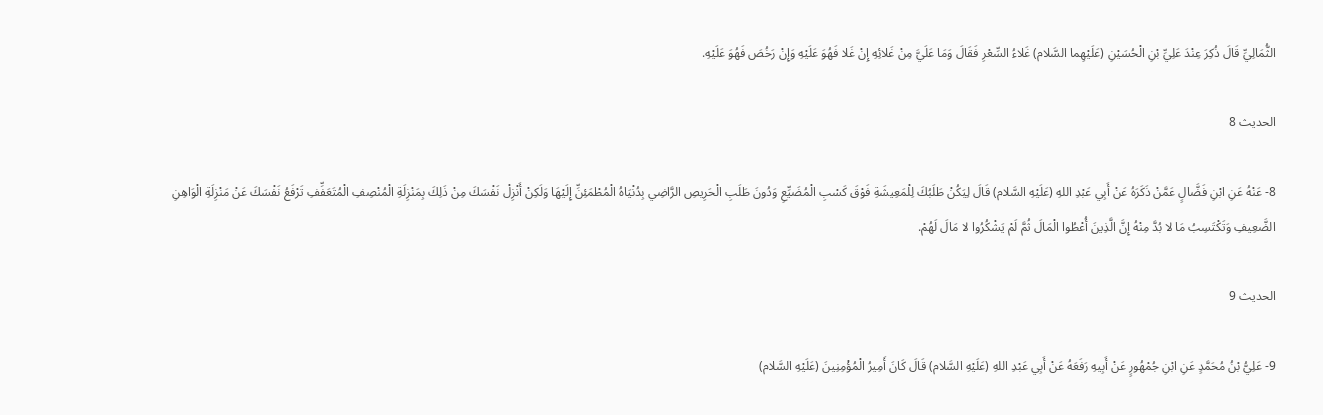الثُّمَالِيِّ قَالَ ذُكِرَ عِنْدَ عَلِيِّ بْنِ الْحُسَيْنِ (عَلَيْهِما السَّلام) غَلاءُ السِّعْرِ فَقَالَ وَمَا عَلَيَّ مِنْ غَلائِهِ إِنْ غَلا فَهُوَ عَلَيْهِ وَإِنْ رَخُصَ فَهُوَ عَلَيْهِ.

الحديث 8

8- عَنْهُ عَنِ ابْنِ فَضَّالٍ عَمَّنْ ذَكَرَهُ عَنْ أَبِي عَبْدِ اللهِ (عَلَيْهِ السَّلام) قَالَ لِيَكُنْ طَلَبُكَ لِلْمَعِيشَةِ فَوْقَ كَسْبِ الْمُضَيِّعِ وَدُونَ طَلَبِ الْحَرِيصِ الرَّاضِي بِدُنْيَاهُ الْمُطْمَئِنِّ إِلَيْهَا وَلَكِنْ أَنْزِلْ نَفْسَكَ مِنْ ذَلِكَ بِمَنْزِلَةِ الْمُنْصِفِ الْمُتَعَفِّفِ تَرْفَعُ نَفْسَكَ عَنْ مَنْزِلَةِ الْوَاهِنِ الضَّعِيفِ وَتَكْتَسِبُ مَا لا بُدَّ مِنْهُ إِنَّ الَّذِينَ أُعْطُوا الْمَالَ ثُمَّ لَمْ يَشْكُرُوا لا مَالَ لَهُمْ.

الحديث 9

9- عَلِيُّ بْنُ مُحَمَّدٍ عَنِ ابْنِ جُمْهُورٍ عَنْ أَبِيهِ رَفَعَهُ عَنْ أَبِي عَبْدِ اللهِ (عَلَيْهِ السَّلام) قَالَ كَانَ أَمِيرُ الْمُؤْمِنِينَ (عَلَيْهِ السَّلام)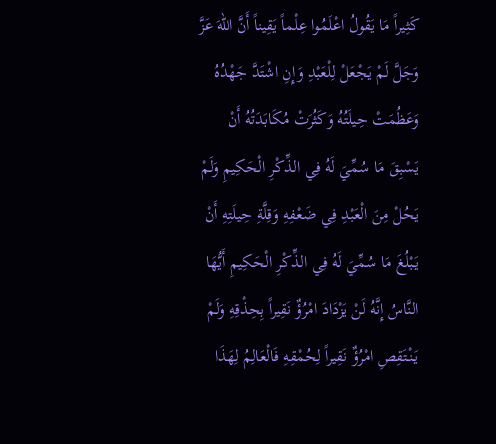كَثِيراً مَا يَقُولُ اعْلَمُوا عِلْماً يَقِيناً أَنَّ اللهَ عَزَّ وَجَلَّ لَمْ يَجْعَلْ لِلْعَبْدِ وَإِنِ اشْتَدَّ جَهْدُهُ وَعَظُمَتْ حِيلَتُهُ وَكَثُرَتْ مُكَابَدَتُهُ أَنْ يَسْبِقَ مَا سُمِّيَ لَهُ فِي الذِّكْرِ الْحَكِيمِ وَلَمْ يَحُلْ مِنَ الْعَبْدِ فِي ضَعْفِهِ وَقِلَّةِ حِيلَتِهِ أَنْ يَبْلُغَ مَا سُمِّيَ لَهُ فِي الذِّكْرِ الْحَكِيمِ أَيُّهَا النَّاسُ إِنَّهُ لَنْ يَزْدَادَ امْرُؤٌ نَقِيراً بِحِذْقِهِ وَلَمْ يَنْتَقِصِ امْرُؤٌ نَقِيراً لِحُمْقِهِ فَالْعَالِمُ لِهَذَا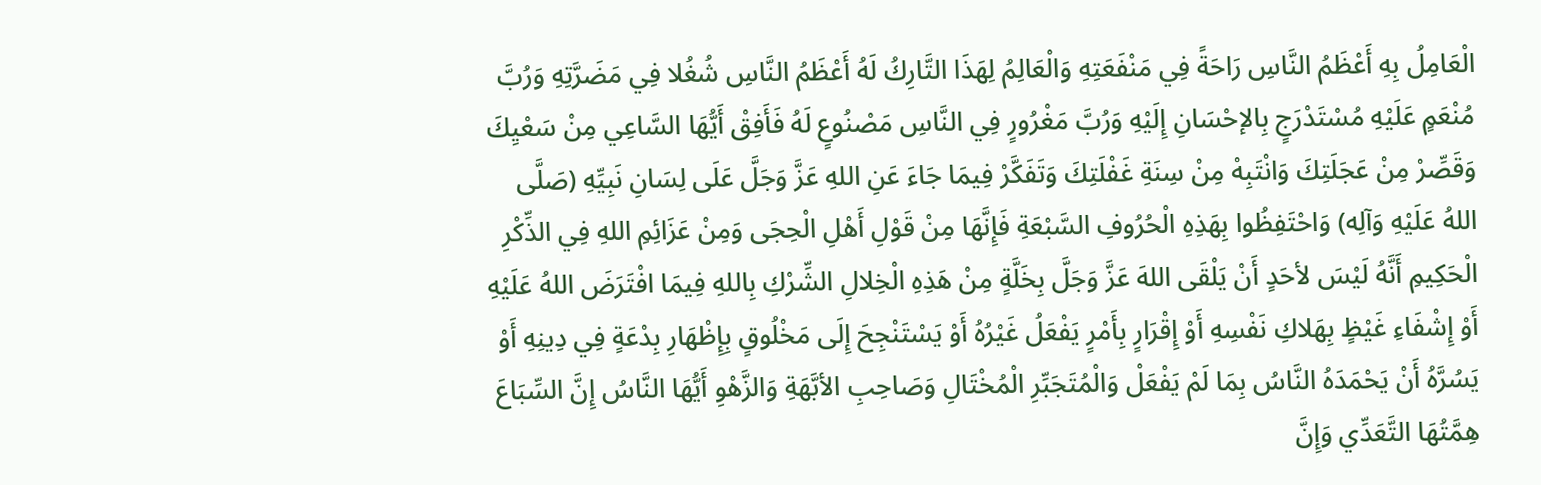الْعَامِلُ بِهِ أَعْظَمُ النَّاسِ رَاحَةً فِي مَنْفَعَتِهِ وَالْعَالِمُ لِهَذَا التَّارِكُ لَهُ أَعْظَمُ النَّاسِ شُغُلا فِي مَضَرَّتِهِ وَرُبَّ مُنْعَمٍ عَلَيْهِ مُسْتَدْرَجٍ بِالإحْسَانِ إِلَيْهِ وَرُبَّ مَغْرُورٍ فِي النَّاسِ مَصْنُوعٍ لَهُ فَأَفِقْ أَيُّهَا السَّاعِي مِنْ سَعْيِكَ وَقَصِّرْ مِنْ عَجَلَتِكَ وَانْتَبِهْ مِنْ سِنَةِ غَفْلَتِكَ وَتَفَكَّرْ فِيمَا جَاءَ عَنِ اللهِ عَزَّ وَجَلَّ عَلَى لِسَانِ نَبِيِّهِ (صَلَّى اللهُ عَلَيْهِ وَآلِه) وَاحْتَفِظُوا بِهَذِهِ الْحُرُوفِ السَّبْعَةِ فَإِنَّهَا مِنْ قَوْلِ أَهْلِ الْحِجَى وَمِنْ عَزَائِمِ اللهِ فِي الذِّكْرِ الْحَكِيمِ أَنَّهُ لَيْسَ لأحَدٍ أَنْ يَلْقَى اللهَ عَزَّ وَجَلَّ بِخَلَّةٍ مِنْ هَذِهِ الْخِلالِ الشِّرْكِ بِاللهِ فِيمَا افْتَرَضَ اللهُ عَلَيْهِ أَوْ إِشْفَاءِ غَيْظٍ بِهَلاكِ نَفْسِهِ أَوْ إِقْرَارٍ بِأَمْرٍ يَفْعَلُ غَيْرُهُ أَوْ يَسْتَنْجِحَ إِلَى مَخْلُوقٍ بِإِظْهَارِ بِدْعَةٍ فِي دِينِهِ أَوْ يَسُرَّهُ أَنْ يَحْمَدَهُ النَّاسُ بِمَا لَمْ يَفْعَلْ وَالْمُتَجَبِّرِ الْمُخْتَالِ وَصَاحِبِ الأبَّهَةِ وَالزَّهْوِ أَيُّهَا النَّاسُ إِنَّ السِّبَاعَ هِمَّتُهَا التَّعَدِّي وَإِنَّ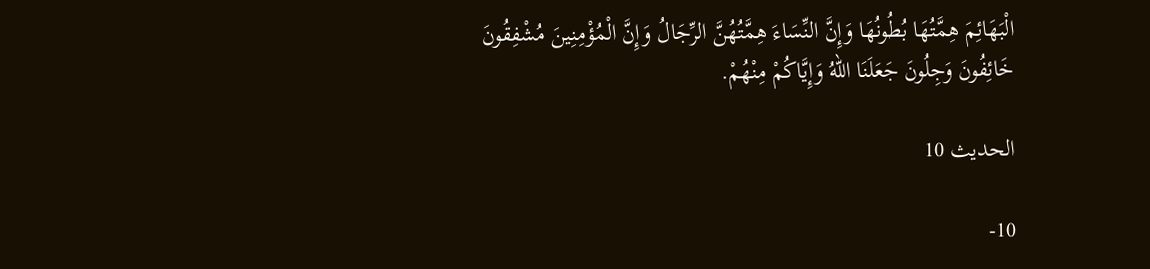الْبَهَائِمَ هِمَّتُهَا بُطُونُهَا وَإِنَّ النِّسَاءَ هِمَّتُهُنَّ الرِّجَالُ وَإِنَّ الْمُؤْمِنِينَ مُشْفِقُونَ خَائِفُونَ وَجِلُونَ جَعَلَنَا اللهُ وَإِيَّاكُمْ مِنْهُمْ.

الحديث 10

10-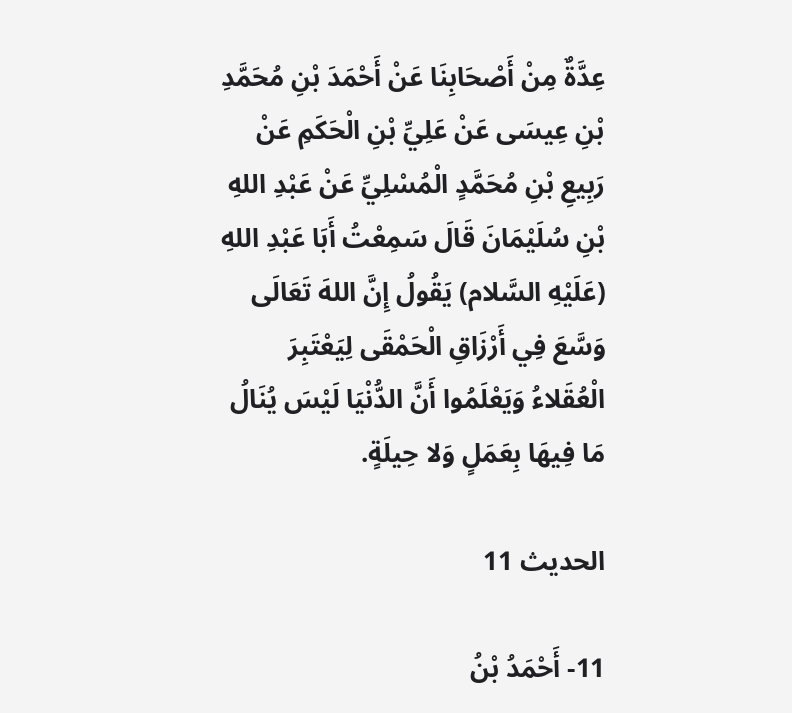عِدَّةٌ مِنْ أَصْحَابِنَا عَنْ أَحْمَدَ بْنِ مُحَمَّدِ بْنِ عِيسَى عَنْ عَلِيِّ بْنِ الْحَكَمِ عَنْ رَبِيعِ بْنِ مُحَمَّدٍ الْمُسْلِيِّ عَنْ عَبْدِ اللهِ بْنِ سُلَيْمَانَ قَالَ سَمِعْتُ أَبَا عَبْدِ اللهِ (عَلَيْهِ السَّلام) يَقُولُ إِنَّ اللهَ تَعَالَى وَسَّعَ فِي أَرْزَاقِ الْحَمْقَى لِيَعْتَبِرَ الْعُقَلاءُ وَيَعْلَمُوا أَنَّ الدُّنْيَا لَيْسَ يُنَالُ مَا فِيهَا بِعَمَلٍ وَلا حِيلَةٍ.

الحديث 11

11- أَحْمَدُ بْنُ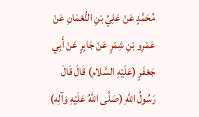مُحَمَّدٍ عَنْ عَلِيِّ بْنِ النُّعْمَانِ عَنْ عَمْرِو بْنِ شِمْرٍ عَنْ جَابِرٍ عَنْ أَبِي جَعْفَرٍ (عَلَيْهِ السَّلام) قَالَ قَالَ رَسُولُ اللهِ (صَلَّى اللهُ عَلَيْهِ وَآلِه)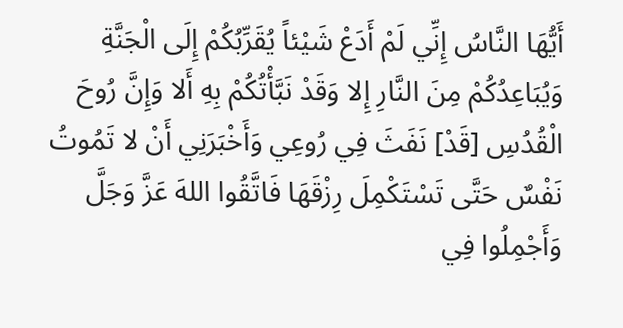أَيُّهَا النَّاسُ إِنِّي لَمْ أَدَعْ شَيْئاً يُقَرِّبُكُمْ إِلَى الْجَنَّةِ وَيُبَاعِدُكُمْ مِنَ النَّارِ إِلا وَقَدْ نَبَّأْتُكُمْ بِهِ أَلا وَإِنَّ رُوحَ الْقُدُسِ [قَدْ] نَفَثَ فِي رُوعِي وَأَخْبَرَنِي أَنْ لا تَمُوتُ نَفْسٌ حَتَّى تَسْتَكْمِلَ رِزْقَهَا فَاتَّقُوا اللهَ عَزَّ وَجَلَّ وَأَجْمِلُوا فِي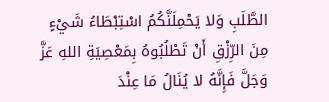الطَّلَبِ وَلا يَحْمِلَنَّكُمُ اسْتِبْطَاءُ شَيْءٍ مِنَ الرِّزْقِ أَنْ تَطْلُبُوهُ بِمَعْصِيَةِ اللهِ عَزَّ وَجَلَّ فَإِنَّهُ لا يُنَالُ مَا عِنْدَ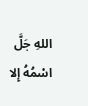اللهِ جَلَّ اسْمُهُ إِلا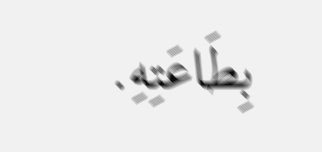بِطَاعَتِهِ.